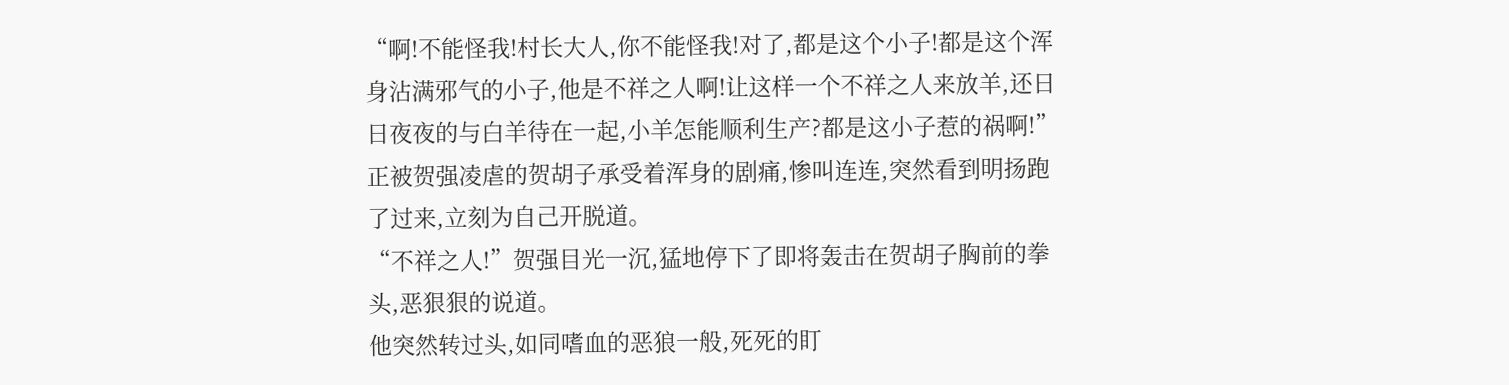“啊!不能怪我!村长大人,你不能怪我!对了,都是这个小子!都是这个浑身沾满邪气的小子,他是不祥之人啊!让这样一个不祥之人来放羊,还日日夜夜的与白羊待在一起,小羊怎能顺利生产?都是这小子惹的祸啊!”正被贺强凌虐的贺胡子承受着浑身的剧痛,惨叫连连,突然看到明扬跑了过来,立刻为自己开脱道。
“不祥之人!”贺强目光一沉,猛地停下了即将轰击在贺胡子胸前的拳头,恶狠狠的说道。
他突然转过头,如同嗜血的恶狼一般,死死的盯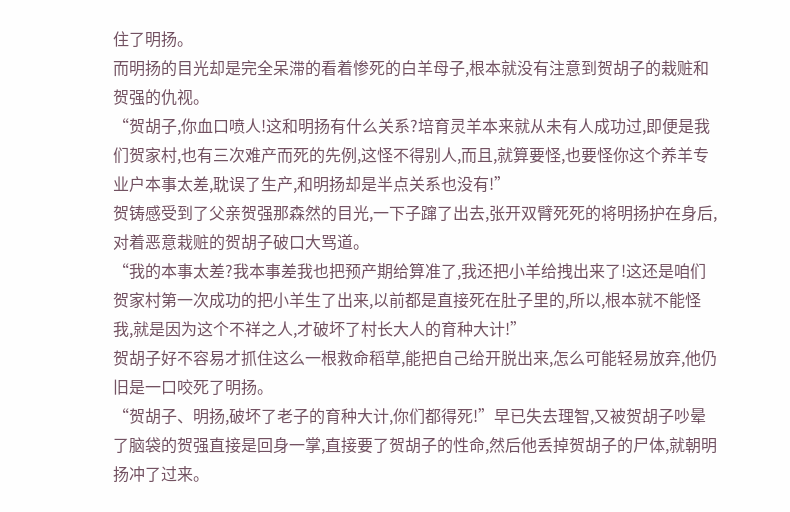住了明扬。
而明扬的目光却是完全呆滞的看着惨死的白羊母子,根本就没有注意到贺胡子的栽赃和贺强的仇视。
“贺胡子,你血口喷人!这和明扬有什么关系?培育灵羊本来就从未有人成功过,即便是我们贺家村,也有三次难产而死的先例,这怪不得别人,而且,就算要怪,也要怪你这个养羊专业户本事太差,耽误了生产,和明扬却是半点关系也没有!”
贺铸感受到了父亲贺强那森然的目光,一下子蹿了出去,张开双臂死死的将明扬护在身后,对着恶意栽赃的贺胡子破口大骂道。
“我的本事太差?我本事差我也把预产期给算准了,我还把小羊给拽出来了!这还是咱们贺家村第一次成功的把小羊生了出来,以前都是直接死在肚子里的,所以,根本就不能怪我,就是因为这个不祥之人,才破坏了村长大人的育种大计!”
贺胡子好不容易才抓住这么一根救命稻草,能把自己给开脱出来,怎么可能轻易放弃,他仍旧是一口咬死了明扬。
“贺胡子、明扬,破坏了老子的育种大计,你们都得死!”早已失去理智,又被贺胡子吵晕了脑袋的贺强直接是回身一掌,直接要了贺胡子的性命,然后他丢掉贺胡子的尸体,就朝明扬冲了过来。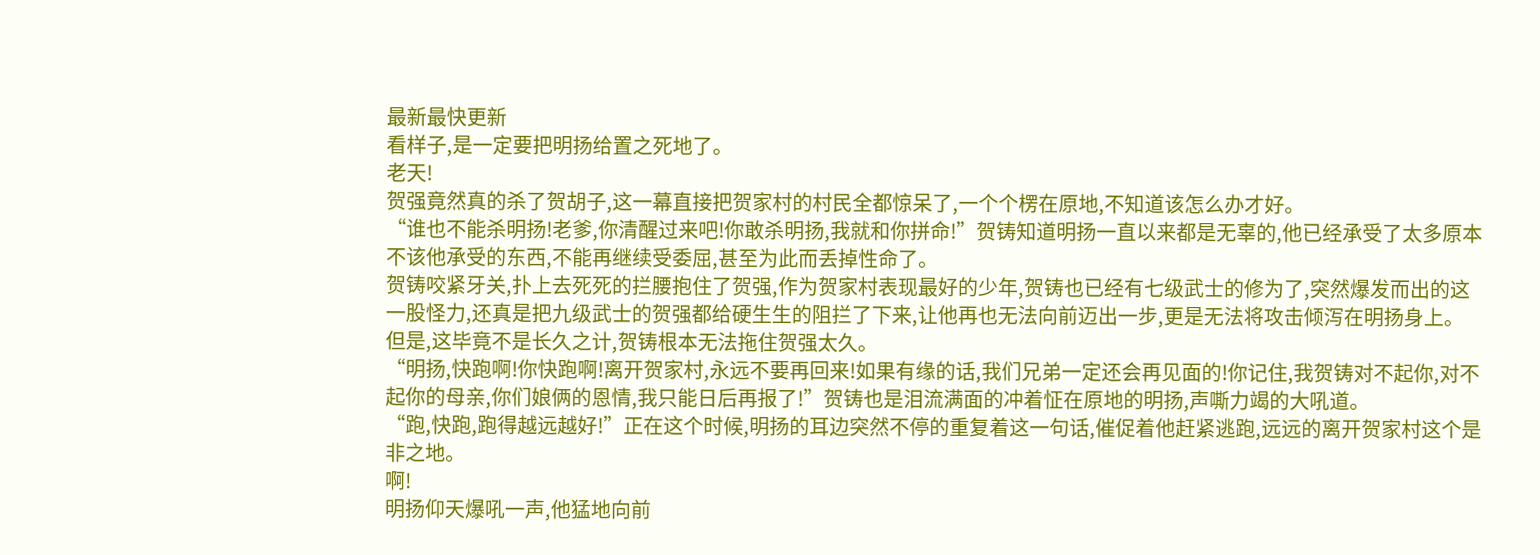最新最快更新
看样子,是一定要把明扬给置之死地了。
老天!
贺强竟然真的杀了贺胡子,这一幕直接把贺家村的村民全都惊呆了,一个个楞在原地,不知道该怎么办才好。
“谁也不能杀明扬!老爹,你清醒过来吧!你敢杀明扬,我就和你拼命!”贺铸知道明扬一直以来都是无辜的,他已经承受了太多原本不该他承受的东西,不能再继续受委屈,甚至为此而丢掉性命了。
贺铸咬紧牙关,扑上去死死的拦腰抱住了贺强,作为贺家村表现最好的少年,贺铸也已经有七级武士的修为了,突然爆发而出的这一股怪力,还真是把九级武士的贺强都给硬生生的阻拦了下来,让他再也无法向前迈出一步,更是无法将攻击倾泻在明扬身上。
但是,这毕竟不是长久之计,贺铸根本无法拖住贺强太久。
“明扬,快跑啊!你快跑啊!离开贺家村,永远不要再回来!如果有缘的话,我们兄弟一定还会再见面的!你记住,我贺铸对不起你,对不起你的母亲,你们娘俩的恩情,我只能日后再报了!”贺铸也是泪流满面的冲着怔在原地的明扬,声嘶力竭的大吼道。
“跑,快跑,跑得越远越好!”正在这个时候,明扬的耳边突然不停的重复着这一句话,催促着他赶紧逃跑,远远的离开贺家村这个是非之地。
啊!
明扬仰天爆吼一声,他猛地向前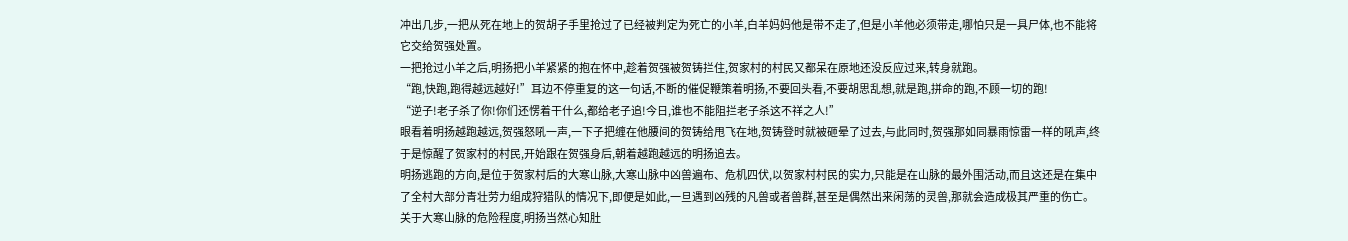冲出几步,一把从死在地上的贺胡子手里抢过了已经被判定为死亡的小羊,白羊妈妈他是带不走了,但是小羊他必须带走,哪怕只是一具尸体,也不能将它交给贺强处置。
一把抢过小羊之后,明扬把小羊紧紧的抱在怀中,趁着贺强被贺铸拦住,贺家村的村民又都呆在原地还没反应过来,转身就跑。
“跑,快跑,跑得越远越好!”耳边不停重复的这一句话,不断的催促鞭策着明扬,不要回头看,不要胡思乱想,就是跑,拼命的跑,不顾一切的跑!
“逆子!老子杀了你!你们还愣着干什么,都给老子追!今日,谁也不能阻拦老子杀这不祥之人!”
眼看着明扬越跑越远,贺强怒吼一声,一下子把缠在他腰间的贺铸给甩飞在地,贺铸登时就被砸晕了过去,与此同时,贺强那如同暴雨惊雷一样的吼声,终于是惊醒了贺家村的村民,开始跟在贺强身后,朝着越跑越远的明扬追去。
明扬逃跑的方向,是位于贺家村后的大寒山脉,大寒山脉中凶兽遍布、危机四伏,以贺家村村民的实力,只能是在山脉的最外围活动,而且这还是在集中了全村大部分青壮劳力组成狩猎队的情况下,即便是如此,一旦遇到凶残的凡兽或者兽群,甚至是偶然出来闲荡的灵兽,那就会造成极其严重的伤亡。
关于大寒山脉的危险程度,明扬当然心知肚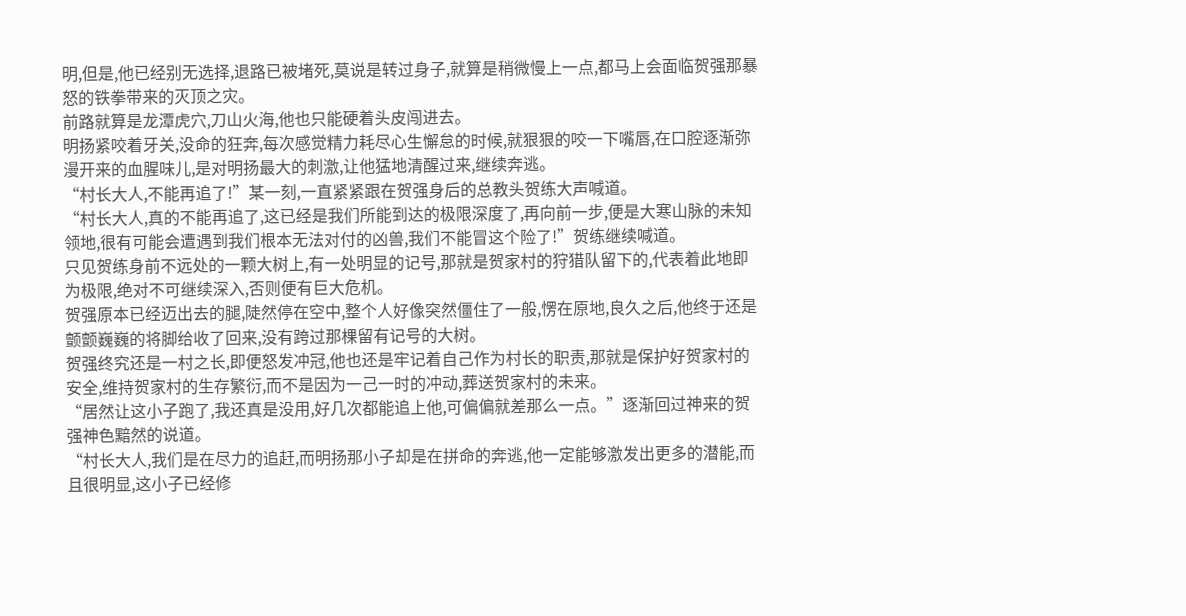明,但是,他已经别无选择,退路已被堵死,莫说是转过身子,就算是稍微慢上一点,都马上会面临贺强那暴怒的铁拳带来的灭顶之灾。
前路就算是龙潭虎穴,刀山火海,他也只能硬着头皮闯进去。
明扬紧咬着牙关,没命的狂奔,每次感觉精力耗尽心生懈怠的时候,就狠狠的咬一下嘴唇,在口腔逐渐弥漫开来的血腥味儿,是对明扬最大的刺激,让他猛地清醒过来,继续奔逃。
“村长大人,不能再追了!”某一刻,一直紧紧跟在贺强身后的总教头贺练大声喊道。
“村长大人,真的不能再追了,这已经是我们所能到达的极限深度了,再向前一步,便是大寒山脉的未知领地,很有可能会遭遇到我们根本无法对付的凶兽,我们不能冒这个险了!”贺练继续喊道。
只见贺练身前不远处的一颗大树上,有一处明显的记号,那就是贺家村的狩猎队留下的,代表着此地即为极限,绝对不可继续深入,否则便有巨大危机。
贺强原本已经迈出去的腿,陡然停在空中,整个人好像突然僵住了一般,愣在原地,良久之后,他终于还是颤颤巍巍的将脚给收了回来,没有跨过那棵留有记号的大树。
贺强终究还是一村之长,即便怒发冲冠,他也还是牢记着自己作为村长的职责,那就是保护好贺家村的安全,维持贺家村的生存繁衍,而不是因为一己一时的冲动,葬送贺家村的未来。
“居然让这小子跑了,我还真是没用,好几次都能追上他,可偏偏就差那么一点。”逐渐回过神来的贺强神色黯然的说道。
“村长大人,我们是在尽力的追赶,而明扬那小子却是在拼命的奔逃,他一定能够激发出更多的潜能,而且很明显,这小子已经修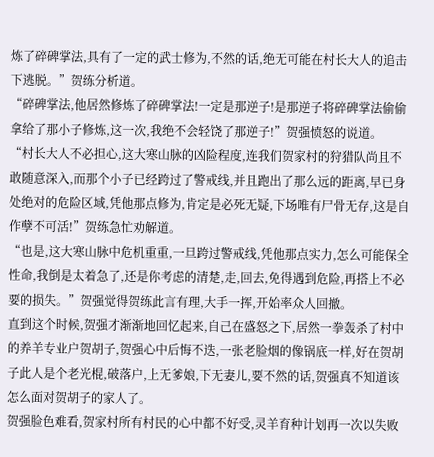炼了碎碑掌法,具有了一定的武士修为,不然的话,绝无可能在村长大人的追击下逃脱。”贺练分析道。
“碎碑掌法,他居然修炼了碎碑掌法!一定是那逆子!是那逆子将碎碑掌法偷偷拿给了那小子修炼,这一次,我绝不会轻饶了那逆子!”贺强愤怒的说道。
“村长大人不必担心,这大寒山脉的凶险程度,连我们贺家村的狩猎队尚且不敢随意深入,而那个小子已经跨过了警戒线,并且跑出了那么远的距离,早已身处绝对的危险区域,凭他那点修为,肯定是必死无疑,下场唯有尸骨无存,这是自作孽不可活!”贺练急忙劝解道。
“也是,这大寒山脉中危机重重,一旦跨过警戒线,凭他那点实力,怎么可能保全性命,我倒是太着急了,还是你考虑的清楚,走,回去,免得遇到危险,再搭上不必要的损失。”贺强觉得贺练此言有理,大手一挥,开始率众人回撤。
直到这个时候,贺强才渐渐地回忆起来,自己在盛怒之下,居然一拳轰杀了村中的养羊专业户贺胡子,贺强心中后悔不迭,一张老脸烟的像锅底一样,好在贺胡子此人是个老光棍,破落户,上无爹娘,下无妻儿,要不然的话,贺强真不知道该怎么面对贺胡子的家人了。
贺强脸色难看,贺家村所有村民的心中都不好受,灵羊育种计划再一次以失败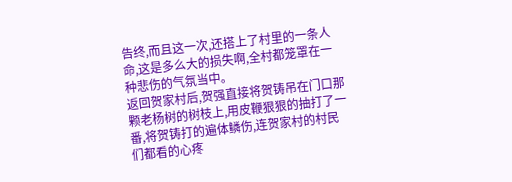告终,而且这一次,还搭上了村里的一条人命,这是多么大的损失啊,全村都笼罩在一种悲伤的气氛当中。
返回贺家村后,贺强直接将贺铸吊在门口那颗老杨树的树枝上,用皮鞭狠狠的抽打了一番,将贺铸打的遍体鳞伤,连贺家村的村民们都看的心疼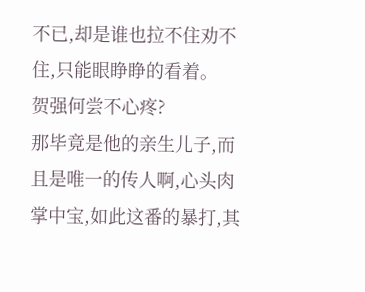不已,却是谁也拉不住劝不住,只能眼睁睁的看着。
贺强何尝不心疼?
那毕竟是他的亲生儿子,而且是唯一的传人啊,心头肉掌中宝,如此这番的暴打,其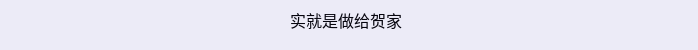实就是做给贺家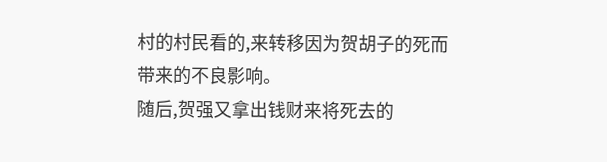村的村民看的,来转移因为贺胡子的死而带来的不良影响。
随后,贺强又拿出钱财来将死去的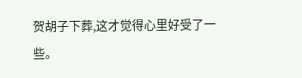贺胡子下葬,这才觉得心里好受了一些。